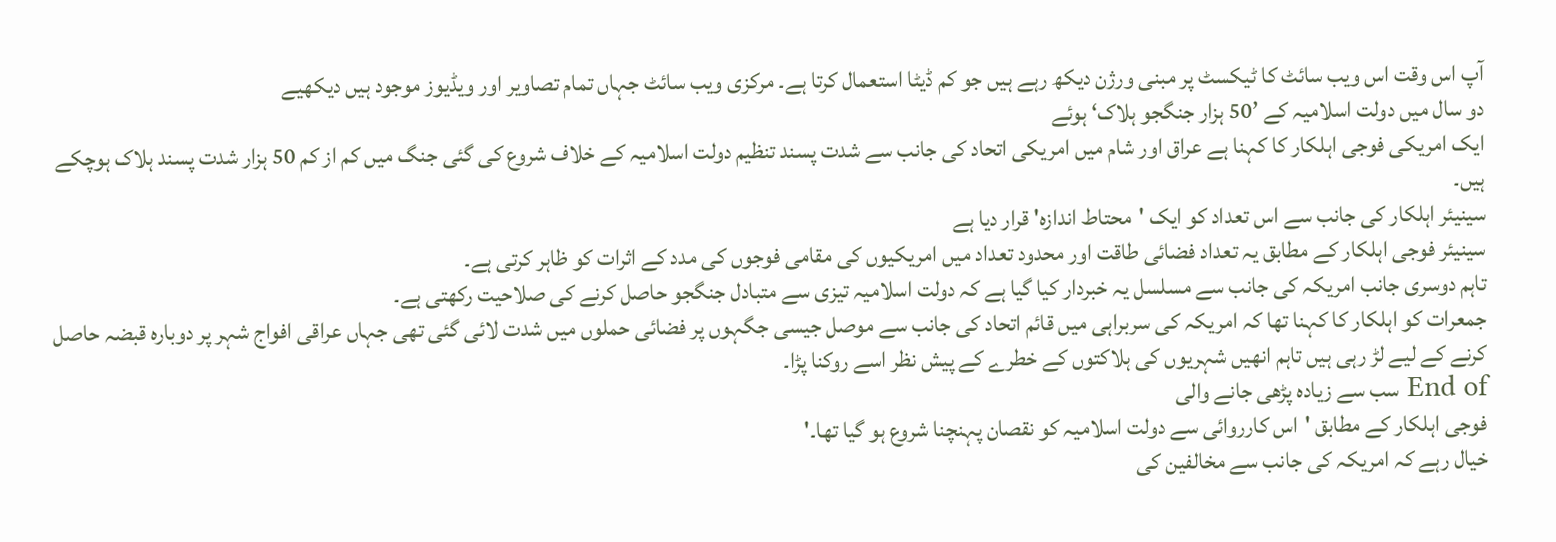آپ اس وقت اس ویب سائٹ کا ٹیکسٹ پر مبنی ورژن دیکھ رہے ہیں جو کم ڈیٹا استعمال کرتا ہے۔ مرکزی ویب سائٹ جہاں تمام تصاویر اور ویڈیوز موجود ہیں دیکھیے
دو سال میں دولت اسلامیہ کے ’50 ہزار جنگجو ہلاک‘ ہوئے
ایک امریکی فوجی اہلکار کا کہنا ہے عراق اور شام میں امریکی اتحاد کی جانب سے شدت پسند تنظیم دولت اسلامیہ کے خلاف شروع کی گئی جنگ میں کم از کم 50 ہزار شدت پسند ہلاک ہوچکے ہیں۔
سینیئر اہلکار کی جانب سے اس تعداد کو ایک 'محتاط اندازہ' قرار دیا ہے
سینیئر فوجی اہلکار کے مطابق یہ تعداد فضائی طاقت اور محدود تعداد میں امریکیوں کی مقامی فوجوں کی مدد کے اثرات کو ظاہر کرتی ہے۔
تاہم دوسری جانب امریکہ کی جانب سے مسلسل یہ خبردار کیا گیا ہے کہ دولت اسلامیہ تیزی سے متبادل جنگجو حاصل کرنے کی صلاحیت رکھتی ہے۔
جمعرات کو اہلکار کا کہنا تھا کہ امریکہ کی سربراہی میں قائم اتحاد کی جانب سے موصل جیسی جگہوں پر فضائی حملوں میں شدت لائی گئی تھی جہاں عراقی افواج شہر پر دوبارہ قبضہ حاصل کرنے کے لیے لڑ رہی ہیں تاہم انھیں شہریوں کی ہلاکتوں کے خطرے کے پیش نظر اسے روکنا پڑا۔
End of سب سے زیادہ پڑھی جانے والی
فوجی اہلکار کے مطابق 'اس کارروائی سے دولت اسلامیہ کو نقصان پہنچنا شروع ہو گیا تھا۔'
خیال رہے کہ امریکہ کی جانب سے مخالفین کی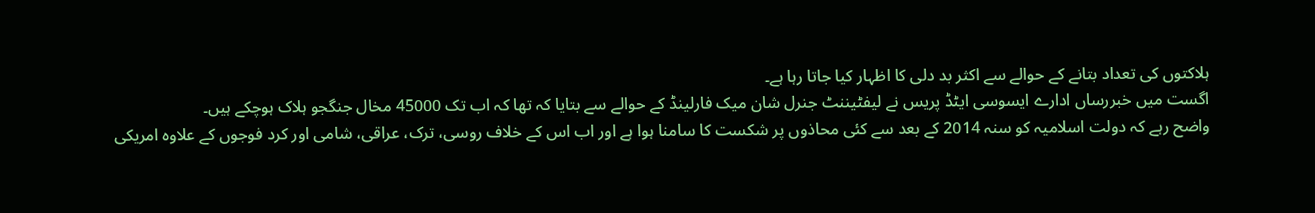ہلاکتوں کی تعداد بتانے کے حوالے سے اکثر بد دلی کا اظہار کیا جاتا رہا ہے۔
اگست میں خبررساں ادارے ایسوسی ایٹڈ پریس نے لیفٹیننٹ جنرل شان میک فارلینڈ کے حوالے سے بتایا کہ تھا کہ اب تک 45000 مخال جنگجو ہلاک ہوچکے ہیں۔
واضح رہے کہ دولت اسلامیہ کو سنہ 2014 کے بعد سے کئی محاذوں پر شکست کا سامنا ہوا ہے اور اب اس کے خلاف روسی، ترک، عراقی، شامی اور کرد فوجوں کے علاوہ امریکی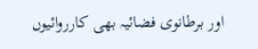اور برطانوی فضائیہ بھی کارروائیوں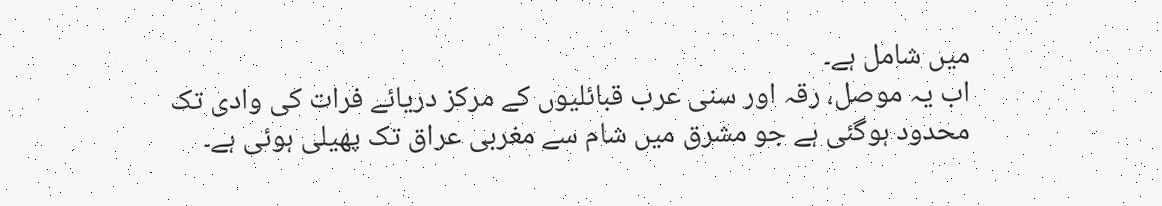میں شامل ہے۔
اب یہ موصل، رقہ اور سنی عرب قبائلیوں کے مرکز دریائے فرات کی وادی تک محدود ہوگئی ہے جو مشرق میں شام سے مغربی عراق تک پھیلی ہوئی ہے۔